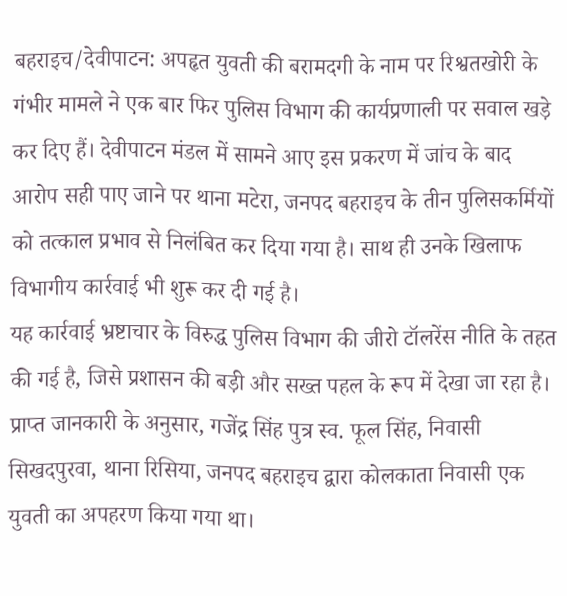बहराइच/देवीपाटन: अपहृत युवती की बरामदगी के नाम पर रिश्वतखोरी के गंभीर मामले ने एक बार फिर पुलिस विभाग की कार्यप्रणाली पर सवाल खड़े कर दिए हैं। देवीपाटन मंडल में सामने आए इस प्रकरण में जांच के बाद आरोप सही पाए जाने पर थाना मटेरा, जनपद बहराइच के तीन पुलिसकर्मियों को तत्काल प्रभाव से निलंबित कर दिया गया है। साथ ही उनके खिलाफ विभागीय कार्रवाई भी शुरू कर दी गई है।
यह कार्रवाई भ्रष्टाचार के विरुद्ध पुलिस विभाग की जीरो टॉलरेंस नीति के तहत की गई है, जिसे प्रशासन की बड़ी और सख्त पहल के रूप में देखा जा रहा है।
प्राप्त जानकारी के अनुसार, गजेंद्र सिंह पुत्र स्व. फूल सिंह, निवासी सिखदपुरवा, थाना रिसिया, जनपद बहराइच द्वारा कोलकाता निवासी एक युवती का अपहरण किया गया था।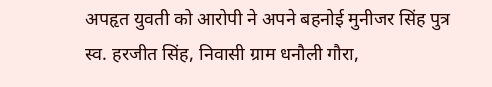अपहृत युवती को आरोपी ने अपने बहनोई मुनीजर सिंह पुत्र स्व. हरजीत सिंह, निवासी ग्राम धनौली गौरा,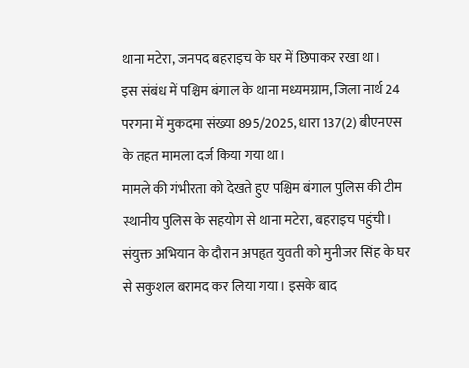थाना मटेरा, जनपद बहराइच के घर में छिपाकर रखा था।
इस संबंध में पश्चिम बंगाल के थाना मध्यमग्राम, जिला नार्थ 24 परगना में मुकदमा संख्या 895/2025, धारा 137(2) बीएनएस के तहत मामला दर्ज किया गया था।
मामले की गंभीरता को देखते हुए पश्चिम बंगाल पुलिस की टीम स्थानीय पुलिस के सहयोग से थाना मटेरा, बहराइच पहुंची। संयुक्त अभियान के दौरान अपहृत युवती को मुनीजर सिंह के घर से सकुशल बरामद कर लिया गया। इसके बाद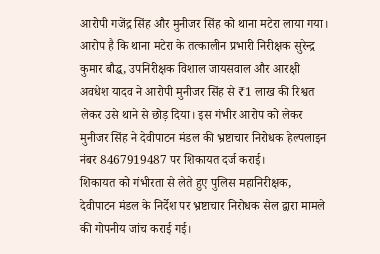आरोपी गजेंद्र सिंह और मुनीजर सिंह को थाना मटेरा लाया गया।
आरोप है कि थाना मटेरा के तत्कालीन प्रभारी निरीक्षक सुरेन्द्र कुमार बौद्ध, उपनिरीक्षक विशाल जायसवाल और आरक्षी अवधेश यादव ने आरोपी मुनीजर सिंह से ₹1 लाख की रिश्वत लेकर उसे थाने से छोड़ दिया। इस गंभीर आरोप को लेकर मुनीजर सिंह ने देवीपाटन मंडल की भ्रष्टाचार निरोधक हेल्पलाइन नंबर 8467919487 पर शिकायत दर्ज कराई।
शिकायत को गंभीरता से लेते हुए पुलिस महानिरीक्षक, देवीपाटन मंडल के निर्देश पर भ्रष्टाचार निरोधक सेल द्वारा मामले की गोपनीय जांच कराई गई।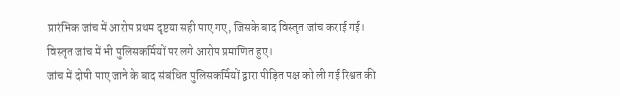प्रारंभिक जांच में आरोप प्रथम दृष्टया सही पाए गए, जिसके बाद विस्तृत जांच कराई गई। विस्तृत जांच में भी पुलिसकर्मियों पर लगे आरोप प्रमाणित हुए।
जांच में दोषी पाए जाने के बाद संबंधित पुलिसकर्मियों द्वारा पीड़ित पक्ष को ली गई रिश्वत की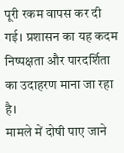पूरी रकम वापस कर दी गई। प्रशासन का यह कदम निष्पक्षता और पारदर्शिता का उदाहरण माना जा रहा है।
मामले में दोषी पाए जाने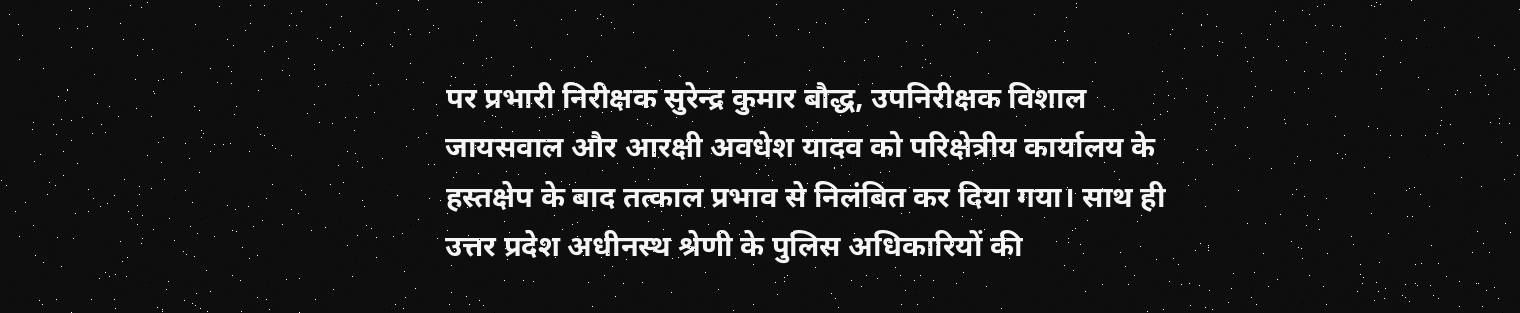पर प्रभारी निरीक्षक सुरेन्द्र कुमार बौद्ध, उपनिरीक्षक विशाल जायसवाल और आरक्षी अवधेश यादव को परिक्षेत्रीय कार्यालय के हस्तक्षेप के बाद तत्काल प्रभाव से निलंबित कर दिया गया। साथ ही उत्तर प्रदेश अधीनस्थ श्रेणी के पुलिस अधिकारियों की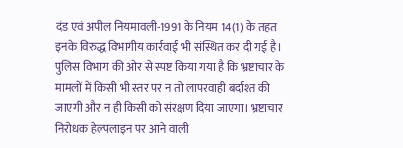दंड एवं अपील नियमावली-1991 के नियम 14(1) के तहत इनके विरुद्ध विभागीय कार्रवाई भी संस्थित कर दी गई है।
पुलिस विभाग की ओर से स्पष्ट किया गया है कि भ्रष्टाचार के मामलों में किसी भी स्तर पर न तो लापरवाही बर्दाश्त की जाएगी और न ही किसी को संरक्षण दिया जाएगा। भ्रष्टाचार निरोधक हेल्पलाइन पर आने वाली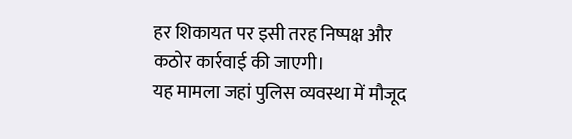हर शिकायत पर इसी तरह निष्पक्ष और कठोर कार्रवाई की जाएगी।
यह मामला जहां पुलिस व्यवस्था में मौजूद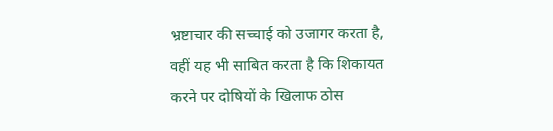भ्रष्टाचार की सच्चाई को उजागर करता है, वहीं यह भी साबित करता है कि शिकायत करने पर दोषियों के खिलाफ ठोस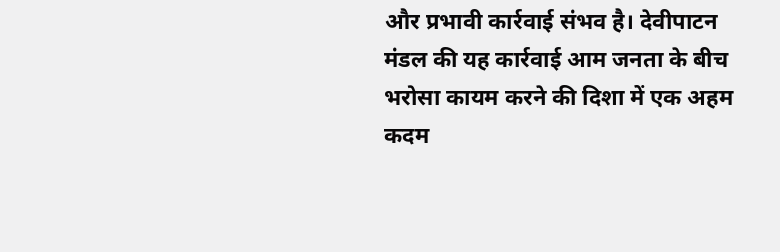और प्रभावी कार्रवाई संभव है। देवीपाटन मंडल की यह कार्रवाई आम जनता के बीच भरोसा कायम करने की दिशा में एक अहम कदम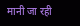मानी जा रही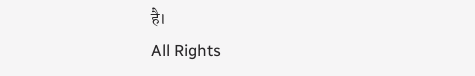है।
All Rights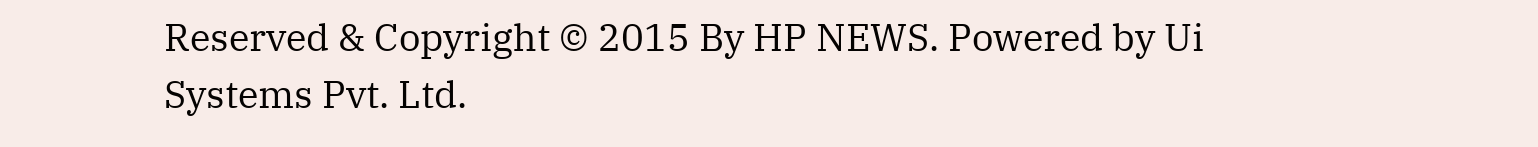Reserved & Copyright © 2015 By HP NEWS. Powered by Ui Systems Pvt. Ltd.